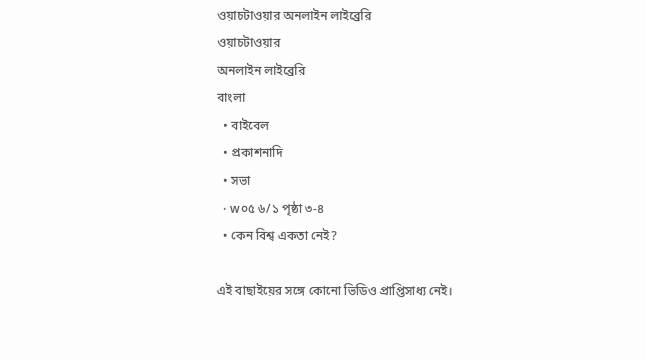ওয়াচটাওয়ার অনলাইন লাইব্রেরি
ওয়াচটাওয়ার
অনলাইন লাইব্রেরি
বাংলা
  • বাইবেল
  • প্রকাশনাদি
  • সভা
  • w০৫ ৬/১ পৃষ্ঠা ৩-৪
  • কেন বিশ্ব একতা নেই?

এই বাছাইয়ের সঙ্গে কোনো ভিডিও প্রাপ্তিসাধ্য নেই।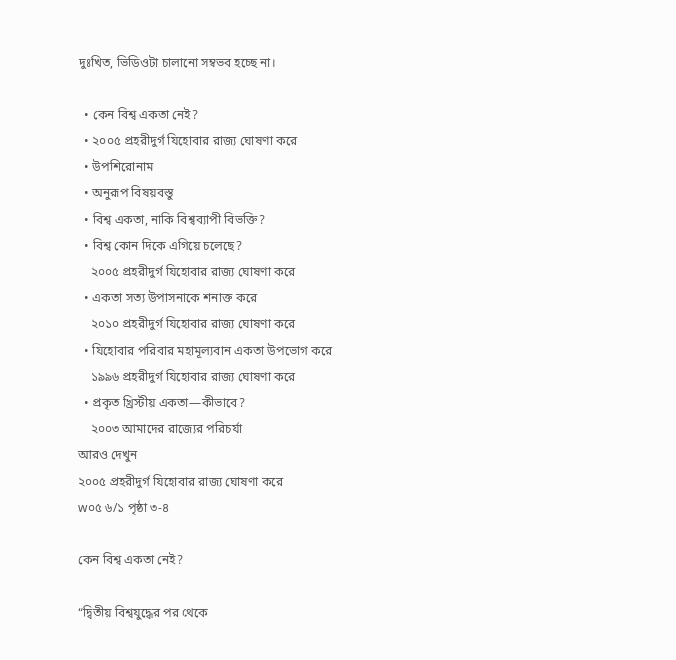দুঃখিত, ভিডিওটা চালানো সম্বভব হচ্ছে না।

  • কেন বিশ্ব একতা নেই?
  • ২০০৫ প্রহরীদুর্গ যিহোবার রাজ্য ঘোষণা করে
  • উপশিরোনাম
  • অনুরূপ বিষয়বস্ত‌ু
  • বিশ্ব একতা, নাকি বিশ্বব্যাপী বিভক্তি?
  • বিশ্ব কোন দিকে এগিয়ে চলেছে?
    ২০০৫ প্রহরীদুর্গ যিহোবার রাজ্য ঘোষণা করে
  • একতা সত্য উপাসনাকে শনাক্ত করে
    ২০১০ প্রহরীদুর্গ যিহোবার রাজ্য ঘোষণা করে
  • যিহোবার পরিবার মহামূল্যবান একতা উপভোগ করে
    ১৯৯৬ প্রহরীদুর্গ যিহোবার রাজ্য ঘোষণা করে
  • প্রকৃত খ্রিস্টীয় একতা—কীভাবে?
    ২০০৩ আমাদের রাজ্যের পরিচর্যা
আরও দেখুন
২০০৫ প্রহরীদুর্গ যিহোবার রাজ্য ঘোষণা করে
w০৫ ৬/১ পৃষ্ঠা ৩-৪

কেন বিশ্ব একতা নেই?

“দ্বিতীয় বিশ্বযুদ্ধের পর থেকে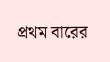প্রথম বারের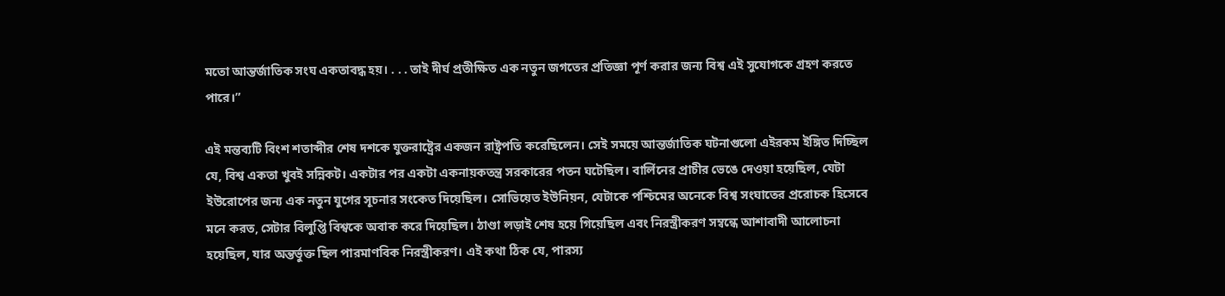মতো আন্তর্জাতিক সংঘ একতাবদ্ধ হয়। . . . তাই দীর্ঘ প্রতীক্ষিত এক নতুন জগতের প্রতিজ্ঞা পূর্ণ করার জন্য বিশ্ব এই সুযোগকে গ্রহণ করতে পারে।”

এই মন্তব্যটি বিংশ শতাব্দীর শেষ দশকে যুক্তরাষ্ট্রের একজন রাষ্ট্রপতি করেছিলেন। সেই সময়ে আন্তর্জাতিক ঘটনাগুলো এইরকম ইঙ্গিত দিচ্ছিল যে, বিশ্ব একতা খুবই সন্নিকট। একটার পর একটা একনায়কতন্ত্র সরকারের পতন ঘটেছিল। বার্লিনের প্রাচীর ভেঙে দেওয়া হয়েছিল, যেটা ইউরোপের জন্য এক নতুন যুগের সূচনার সংকেত দিয়েছিল। সোভিয়েত ইউনিয়ন, যেটাকে পশ্চিমের অনেকে বিশ্ব সংঘাতের প্ররোচক হিসেবে মনে করত, সেটার বিলুপ্তি বিশ্বকে অবাক করে দিয়েছিল। ঠাণ্ডা লড়াই শেষ হয়ে গিয়েছিল এবং নিরস্ত্রীকরণ সম্বন্ধে আশাবাদী আলোচনা হয়েছিল, যার অন্তর্ভুক্ত ছিল পারমাণবিক নিরস্ত্রীকরণ। এই কথা ঠিক যে, পারস্য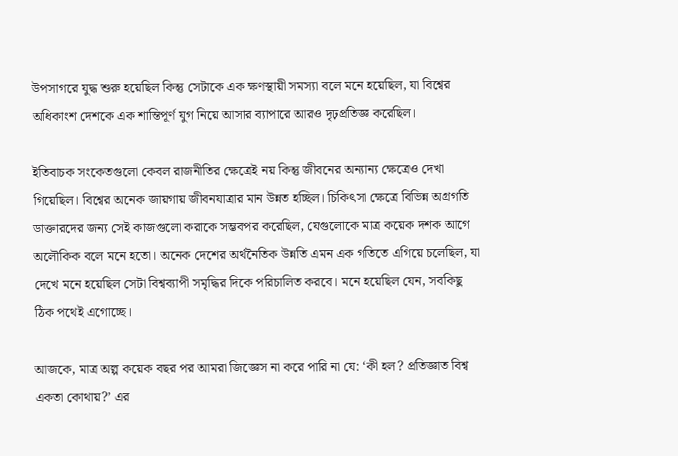উপসাগরে যুদ্ধ শুরু হয়েছিল কিন্তু সেটাকে এক ক্ষণস্থায়ী সমস্যা বলে মনে হয়েছিল, যা বিশ্বের অধিকাংশ দেশকে এক শান্তিপূর্ণ যুগ নিয়ে আসার ব্যাপারে আরও দৃঢ়প্রতিজ্ঞ করেছিল।

ইতিবাচক সংকেতগুলো কেবল রাজনীতির ক্ষেত্রেই নয় কিন্তু জীবনের অন্যান্য ক্ষেত্রেও দেখা গিয়েছিল। বিশ্বের অনেক জায়গায় জীবনযাত্রার মান উন্নত হচ্ছিল। চিকিৎসা ক্ষেত্রে বিভিন্ন অগ্রগতি ডাক্তারদের জন্য সেই কাজগুলো করাকে সম্ভবপর করেছিল, যেগুলোকে মাত্র কয়েক দশক আগে অলৌকিক বলে মনে হতো। অনেক দেশের অর্থনৈতিক উন্নতি এমন এক গতিতে এগিয়ে চলেছিল, যা দেখে মনে হয়েছিল সেটা বিশ্বব্যাপী সমৃদ্ধির দিকে পরিচালিত করবে। মনে হয়েছিল যেন, সবকিছু ঠিক পথেই এগোচ্ছে।

আজকে, মাত্র অল্প কয়েক বছর পর আমরা জিজ্ঞেস না করে পারি না যে: ‘কী হল? প্রতিজ্ঞাত বিশ্ব একতা কোথায়?’ এর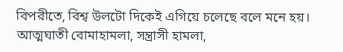বিপরীতে, বিশ্ব উলটো দিকেই এগিয়ে চলেছে বলে মনে হয়। আত্মঘাতী বোমাহামলা, সন্ত্রাসী হামলা,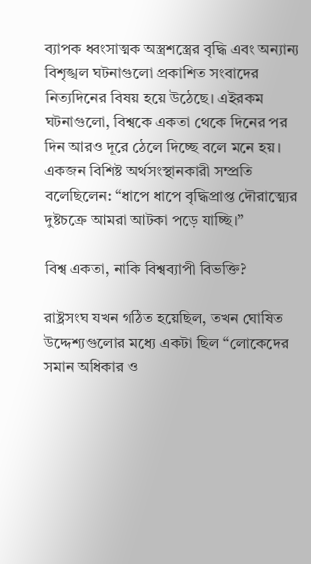ব্যাপক ধ্বংসাত্মক অস্ত্রশস্ত্রের বৃদ্ধি এবং অন্যান্য বিশৃঙ্খল ঘটনাগুলো প্রকাশিত সংবাদের নিত্যদিনের বিষয় হয়ে উঠেছে। এইরকম ঘটনাগুলো, বিশ্বকে একতা থেকে দিনের পর দিন আরও দূরে ঠেলে দিচ্ছে বলে মনে হয়। একজন বিশিষ্ট অর্থসংস্থানকারী সম্প্রতি বলেছিলেন: “ধাপে ধাপে বৃদ্ধিপ্রাপ্ত দৌরাত্ম্যের দুষ্টচক্রে আমরা আটকা পড়ে যাচ্ছি।”

বিশ্ব একতা, নাকি বিশ্বব্যাপী বিভক্তি?

রাষ্ট্রসংঘ যখন গঠিত হয়েছিল, তখন ঘোষিত উদ্দেশ্যগুলোর মধ্যে একটা ছিল “লোকেদের সমান অধিকার ও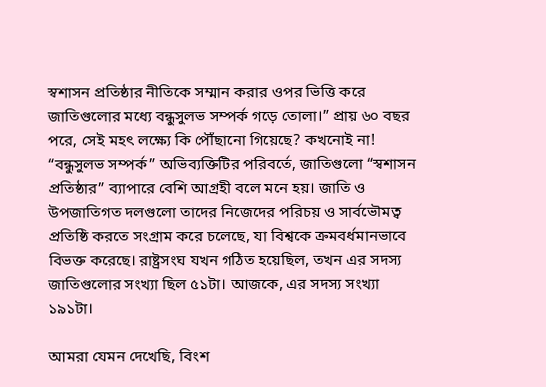স্বশাসন প্রতিষ্ঠার নীতিকে সম্মান করার ওপর ভিত্তি করে জাতিগুলোর মধ্যে বন্ধুসুলভ সম্পর্ক গড়ে তোলা।” প্রায় ৬০ বছর পরে, সেই মহৎ লক্ষ্যে কি পৌঁছানো গিয়েছে? কখনোই না! “বন্ধুসুলভ সম্পর্ক” অভিব্যক্তিটির পরিবর্তে, জাতিগুলো “স্বশাসন প্রতিষ্ঠার” ব্যাপারে বেশি আগ্রহী বলে মনে হয়। জাতি ও উপজাতিগত দলগুলো তাদের নিজেদের পরিচয় ও সার্বভৌমত্ব প্রতিষ্ঠি করতে সংগ্রাম করে চলেছে, যা বিশ্বকে ক্রমবর্ধমানভাবে বিভক্ত করেছে। রাষ্ট্রসংঘ যখন গঠিত হয়েছিল, তখন এর সদস্য জাতিগুলোর সংখ্যা ছিল ৫১টা। আজকে, এর সদস্য সংখ্যা ১৯১টা।

আমরা যেমন দেখেছি, বিংশ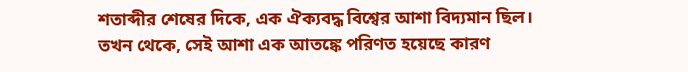শতাব্দীর শেষের দিকে, এক ঐক্যবদ্ধ বিশ্বের আশা বিদ্যমান ছিল। তখন থেকে, সেই আশা এক আতঙ্কে পরিণত হয়েছে কারণ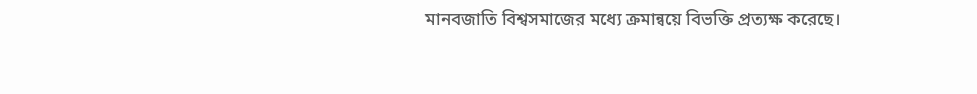মানবজাতি বিশ্বসমাজের মধ্যে ক্রমান্বয়ে বিভক্তি প্রত্যক্ষ করেছে।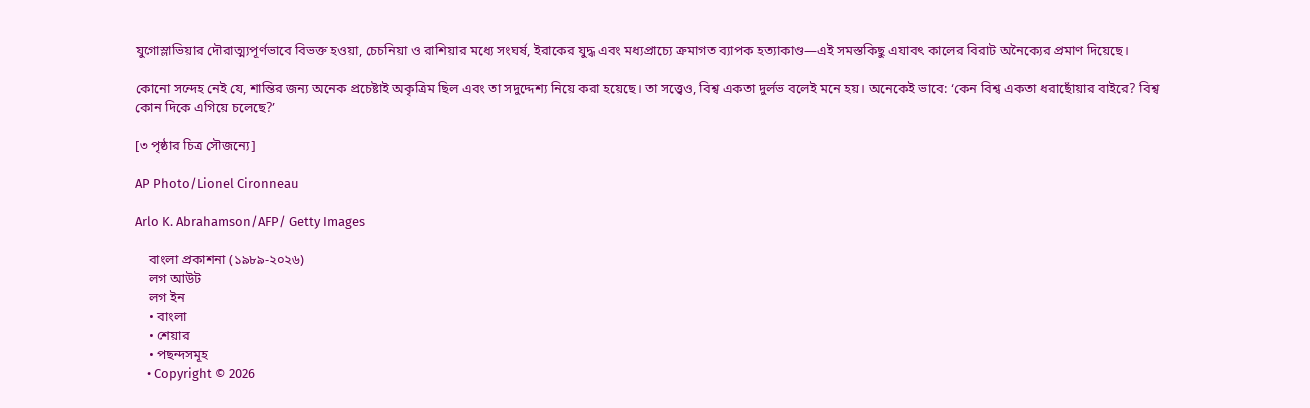যুগোস্লাভিয়ার দৌরাত্ম্যপূর্ণভাবে বিভক্ত হওয়া, চেচনিয়া ও রাশিয়ার মধ্যে সংঘর্ষ, ইরাকের যুদ্ধ এবং মধ্যপ্রাচ্যে ক্রমাগত ব্যাপক হত্যাকাণ্ড—এই সমস্তকিছু এযাবৎ কালের বিরাট অনৈক্যের প্রমাণ দিয়েছে।

কোনো সন্দেহ নেই যে, শান্তির জন্য অনেক প্রচেষ্টাই অকৃত্রিম ছিল এবং তা সদুদ্দেশ্য নিয়ে করা হয়েছে। তা সত্ত্বেও, বিশ্ব একতা দুর্লভ বলেই মনে হয়। অনেকেই ভাবে: ‘কেন বিশ্ব একতা ধরাছোঁয়ার বাইরে? বিশ্ব কোন দিকে এগিয়ে চলেছে?’

[৩ পৃষ্ঠার চিত্র সৌজন্যে]

AP Photo/Lionel Cironneau

Arlo K. Abrahamson/AFP/ Getty Images

    বাংলা প্রকাশনা (১৯৮৯-২০২৬)
    লগ আউট
    লগ ইন
    • বাংলা
    • শেয়ার
    • পছন্দসমূহ
    • Copyright © 2026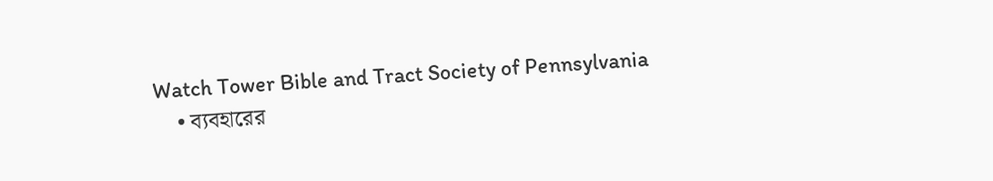Watch Tower Bible and Tract Society of Pennsylvania
    • ব্যবহারের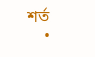শর্ত
    •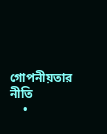গোপনীয়তার নীতি
    •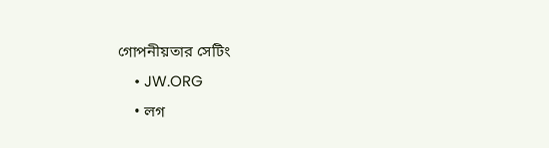গোপনীয়তার সেটিং
    • JW.ORG
    • লগ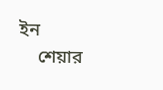ইন
    শেয়ার